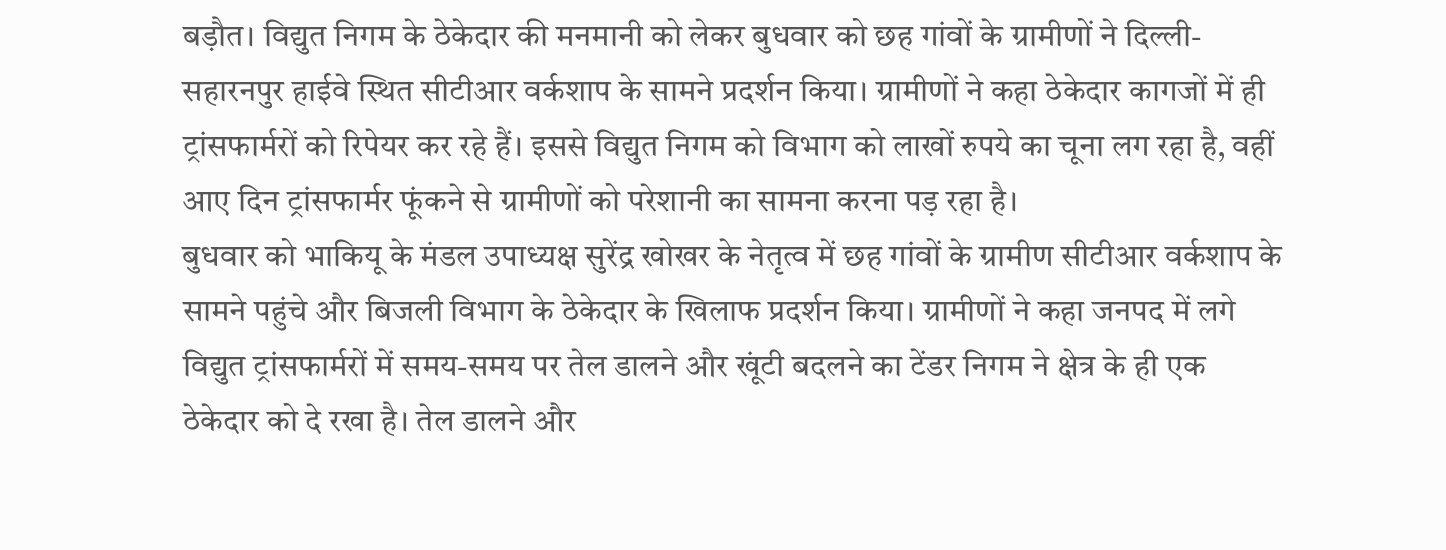बड़ौत। विद्युत निगम के ठेकेदार की मनमानी को लेकर बुधवार को छह गांवों के ग्रामीणों ने दिल्ली-सहारनपुर हाईवे स्थित सीटीआर वर्कशाप के सामने प्रदर्शन किया। ग्रामीणों ने कहा ठेकेदार कागजों में ही ट्रांसफार्मरों को रिपेयर कर रहे हैं। इससे विद्युत निगम को विभाग को लाखों रुपये का चूना लग रहा है, वहीं आए दिन ट्रांसफार्मर फूंकने से ग्रामीणों को परेशानी का सामना करना पड़ रहा है।
बुधवार को भाकियू के मंडल उपाध्यक्ष सुरेंद्र खोखर के नेतृत्व में छह गांवों के ग्रामीण सीटीआर वर्कशाप के सामने पहुंचे और बिजली विभाग के ठेकेदार के खिलाफ प्रदर्शन किया। ग्रामीणों ने कहा जनपद में लगे विद्युत ट्रांसफार्मरों में समय-समय पर तेल डालने और खूंटी बदलने का टेंडर निगम ने क्षेत्र के ही एक ठेकेदार को दे रखा है। तेल डालने और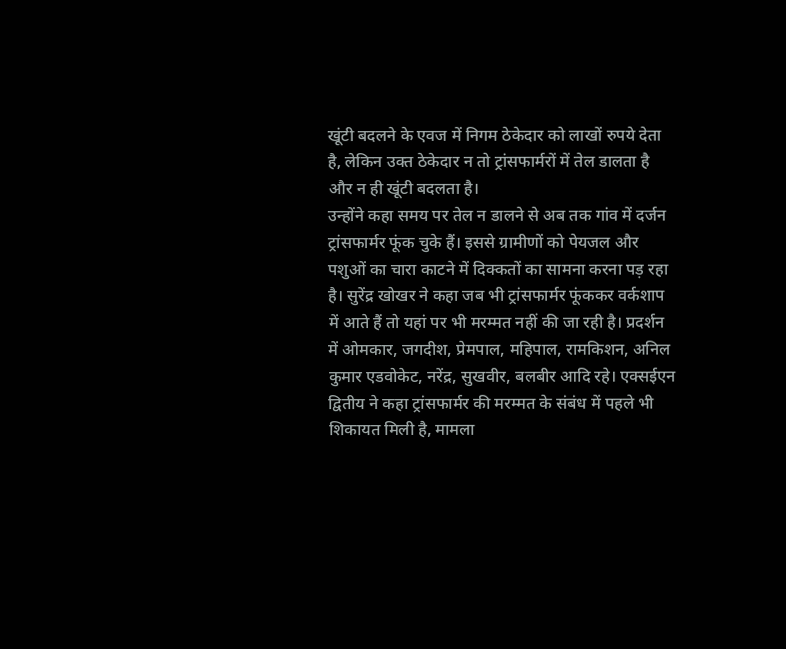खूंटी बदलने के एवज में निगम ठेकेदार को लाखों रुपये देता है, लेकिन उक्त ठेकेदार न तो ट्रांसफार्मरों में तेल डालता है और न ही खूंटी बदलता है।
उन्होंने कहा समय पर तेल न डालने से अब तक गांव में दर्जन ट्रांसफार्मर फूंक चुके हैं। इससे ग्रामीणों को पेयजल और पशुओं का चारा काटने में दिक्कतों का सामना करना पड़ रहा है। सुरेंद्र खोखर ने कहा जब भी ट्रांसफार्मर फूंककर वर्कशाप में आते हैं तो यहां पर भी मरम्मत नहीं की जा रही है। प्रदर्शन में ओमकार, जगदीश, प्रेमपाल, महिपाल, रामकिशन, अनिल कुमार एडवोकेट, नरेंद्र, सुखवीर, बलबीर आदि रहे। एक्सईएन द्वितीय ने कहा ट्रांसफार्मर की मरम्मत के संबंध में पहले भी शिकायत मिली है, मामला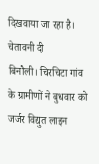दिखवाया जा रहा है।
चेतावनी दी
बिनौली। चिरचिटा गांव के ग्रामीणों ने बुधवार को जर्जर विद्युत लाइन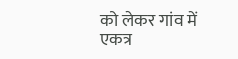को लेकर गांव में एकत्र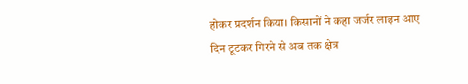होकर प्रदर्शन किया। किसानों ने कहा जर्जर लाइन आए दिन टूटकर गिरने से अब तक क्षेत्र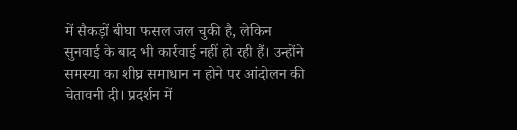में सैकड़ों बीघा फसल जल चुकी है, लेकिन सुनवाई के बाद भी कार्रवाई नहीं हो रही हैं। उन्होंने समस्या का शीघ्र समाधान न होने पर आंदोलन की चेतावनी दी। प्रदर्शन में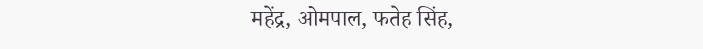महेंद्र, ओमपाल, फतेह सिंह,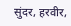सुंदर, हरवीर,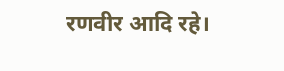रणवीर आदि रहे।